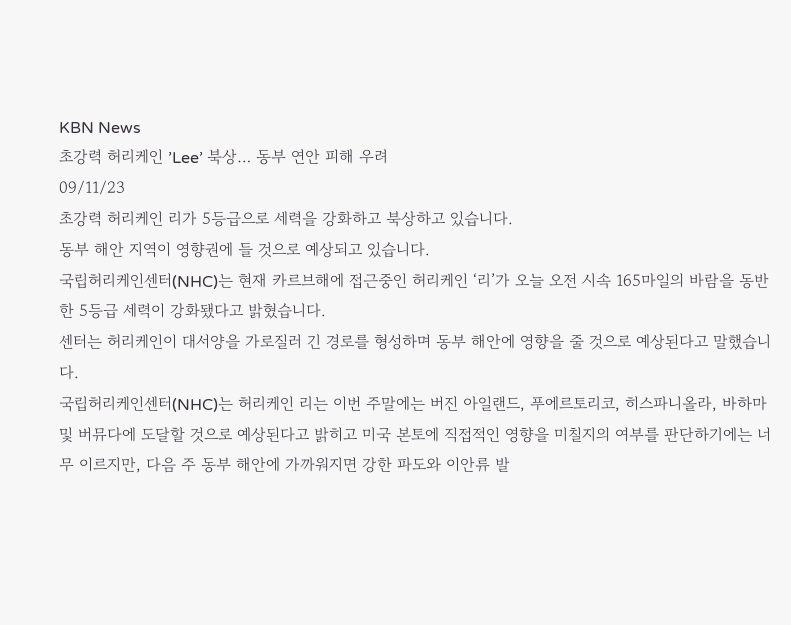KBN News
초강력 허리케인 ’Lee’ 북상… 동부 연안 피해 우려
09/11/23
초강력 허리케인 리가 5등급으로 세력을 강화하고 북상하고 있습니다.
동부 해안 지역이 영향권에 들 것으로 예상되고 있습니다.
국립허리케인센터(NHC)는 현재 카르브해에 접근중인 허리케인 ‘리’가 오늘 오전 시속 165마일의 바람을 동반한 5등급 세력이 강화됐다고 밝혔습니다.
센터는 허리케인이 대서양을 가로질러 긴 경로를 형성하며 동부 해안에 영향을 줄 것으로 예상된다고 말했습니다.
국립허리케인센터(NHC)는 허리케인 리는 이번 주말에는 버진 아일랜드, 푸에르토리코, 히스파니올라, 바하마 및 버뮤다에 도달할 것으로 예상된다고 밝히고 미국 본토에 직접적인 영향을 미칠지의 여부를 판단하기에는 너무 이르지만, 다음 주 동부 해안에 가까워지면 강한 파도와 이안류 발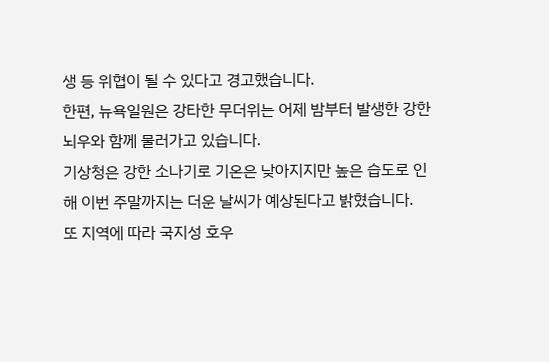생 등 위협이 될 수 있다고 경고했습니다.
한편, 뉴욕일원은 강타한 무더위는 어제 밤부터 발생한 강한 뇌우와 함께 물러가고 있습니다.
기상청은 강한 소나기로 기온은 낮아지지만 높은 습도로 인해 이번 주말까지는 더운 날씨가 예상된다고 밝혔습니다.
또 지역에 따라 국지성 호우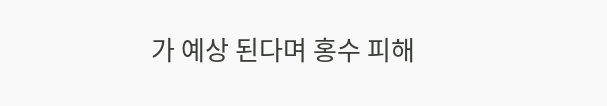가 예상 된다며 홍수 피해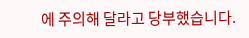에 주의해 달라고 당부했습니다.